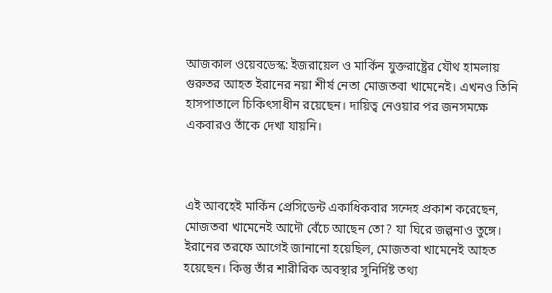আজকাল ওয়েবডেস্ক: ইজরায়েল ও মার্কিন যুক্তরাষ্ট্রের যৌথ হামলায় গুরুতর আহত ইরানের নয়া শীর্ষ নেতা মোজতবা খামেনেই। এখনও তিনি হাসপাতালে চিকিৎসাধীন রয়েছেন। দায়িত্ব নেওয়ার পর জনসমক্ষে একবারও তাঁকে দেখা যায়নি।



এই আবহেই মার্কিন প্রেসিডেন্ট একাধিকবার সন্দেহ প্রকাশ করেছেন, মোজতবা খামেনেই আদৌ বেঁচে আছেন তো? যা ঘিরে জল্পনাও তুঙ্গে। ইরানের তরফে আগেই জানানো হয়েছিল, মোজতবা খামেনেই আহত হয়েছেন। কিন্তু তাঁর শারীরিক অবস্থার সুনির্দিষ্ট তথ্য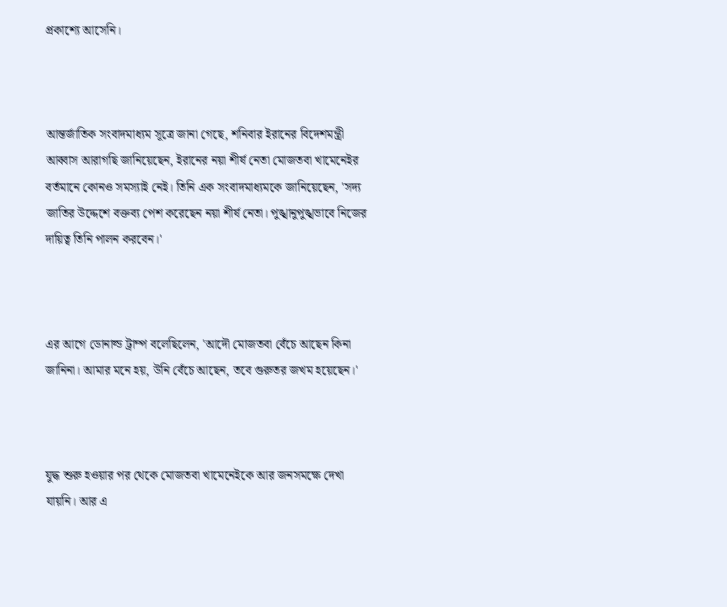প্রকাশ্যে আসেনি।



আন্তর্জাতিক সংবাদমাধ্যম সূত্রে জানা গেছে, শনিবার ইরানের বিদেশমন্ত্রী আব্বাস আরাগছি জানিয়েছেন, ইরানের নয়া শীর্ষ নেতা মোজতবা খামেনেইর বর্তমানে কোনও সমস্যাই নেই। তিনি এক সংবাদমাধ্যমকে জানিয়েছেন, 'সদ্য জাতির উদ্দেশে বক্তব্য পেশ করেছেন নয়া শীর্ষ নেতা। পুঙ্খানুপুঙ্খভাবে নিজের দায়িত্ব তিনি পালন করবেন।'



এর আগে ডোনাল্ড ট্রাম্প বলেছিলেন, 'আদৌ মোজতবা বেঁচে আছেন কিনা জানিনা। আমার মনে হয়, উনি বেঁচে আছেন, তবে গুরুতর জখম হয়েছেন।'



যুদ্ধ শুরু হওয়ার পর থেকে মোজতবা খামেনেইকে আর জনসমক্ষে দেখা যায়নি। আর এ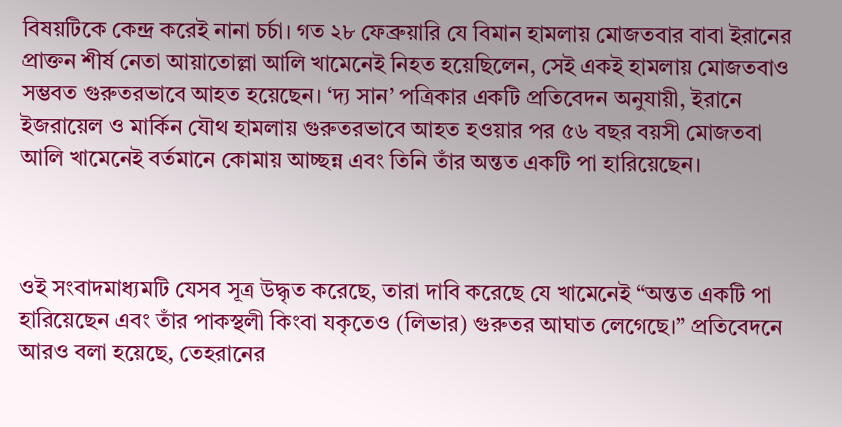বিষয়টিকে কেন্দ্র করেই নানা চর্চা। গত ২৮ ফেব্রুয়ারি যে বিমান হামলায় মোজতবার বাবা ইরানের প্রাক্তন শীর্ষ নেতা আয়াতোল্লা আলি খামেনেই নিহত হয়েছিলেন, সেই একই হামলায় মোজতবাও সম্ভবত গুরুতরভাবে আহত হয়েছেন। ‘দ্য সান’ পত্রিকার একটি প্রতিবেদন অনুযায়ী, ইরানে ইজরায়েল ও মার্কিন যৌথ হামলায় গুরুতরভাবে আহত হওয়ার পর ৫৬ বছর বয়সী মোজতবা আলি খামেনেই বর্তমানে কোমায় আচ্ছন্ন এবং তিনি তাঁর অন্তত একটি পা হারিয়েছেন।



ওই সংবাদমাধ্যমটি যেসব সূত্র উদ্ধৃত করেছে, তারা দাবি করেছে যে খামেনেই “অন্তত একটি পা হারিয়েছেন এবং তাঁর পাকস্থলী কিংবা যকৃতেও (লিভার) গুরুতর আঘাত লেগেছে।” প্রতিবেদনে আরও বলা হয়েছে, তেহরানের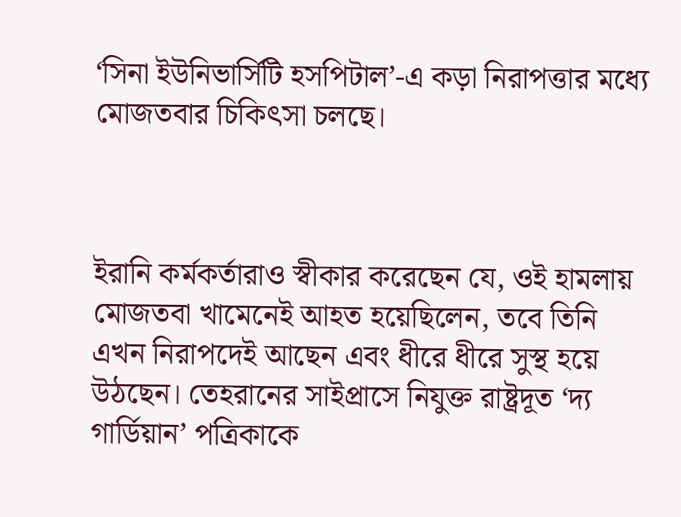‘সিনা ইউনিভার্সিটি হসপিটাল’-এ কড়া নিরাপত্তার মধ্যে মোজতবার চিকিৎসা চলছে।



ইরানি কর্মকর্তারাও স্বীকার করেছেন যে, ওই হামলায় মোজতবা খামেনেই আহত হয়েছিলেন, তবে তিনি এখন নিরাপদেই আছেন এবং ধীরে ধীরে সুস্থ হয়ে উঠছেন। তেহরানের সাইপ্রাসে নিযুক্ত রাষ্ট্রদূত ‘দ্য গার্ডিয়ান’ পত্রিকাকে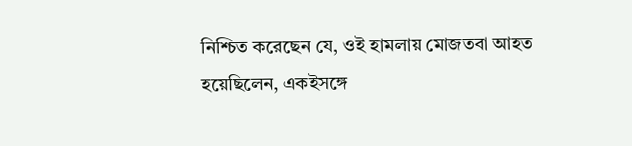নিশ্চিত করেছেন যে, ওই হামলায় মোজতবা আহত হয়েছিলেন, একইসঙ্গে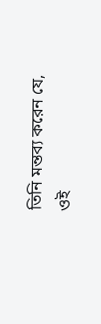তিনি মন্তব্য করেন যে, ওই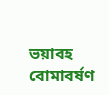ভয়াবহ বোমাবর্ষণ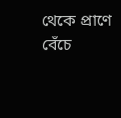থেকে প্রাণে বেঁচে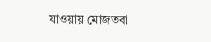যাওয়ায় মোজতবা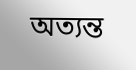অত্যন্ত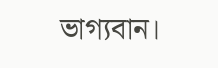ভাগ্যবান।